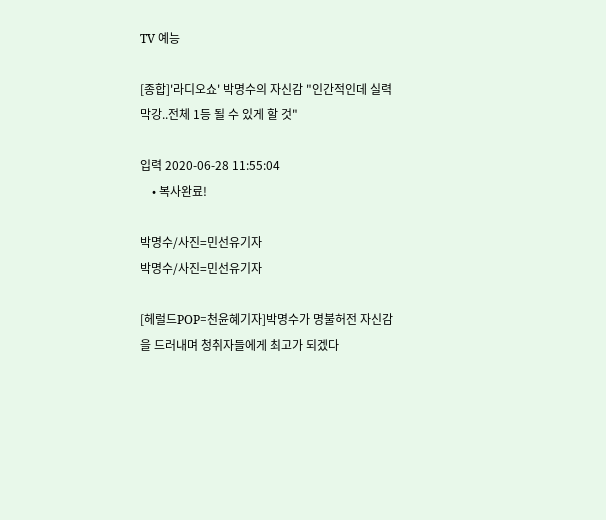TV 예능

[종합]'라디오쇼' 박명수의 자신감 "인간적인데 실력 막강..전체 1등 될 수 있게 할 것"

입력 2020-06-28 11:55:04
    • 복사완료!

박명수/사진=민선유기자
박명수/사진=민선유기자

[헤럴드POP=천윤혜기자]박명수가 명불허전 자신감을 드러내며 청취자들에게 최고가 되겠다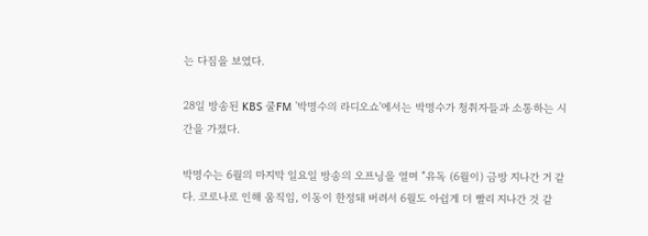는 다짐을 보였다.

28일 방송된 KBS 쿨FM '박명수의 라디오쇼'에서는 박명수가 청취자들과 소통하는 시간을 가졌다.

박명수는 6월의 마지막 일요일 방송의 오프닝을 열며 "유독 (6월이) 금방 지나간 거 같다. 코로나로 인해 움직임, 이동이 한정돼 버려서 6월도 아쉽게 더 빨리 지나간 것 같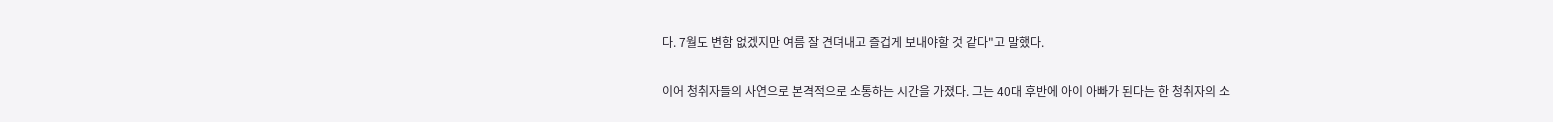다. 7월도 변함 없겠지만 여름 잘 견뎌내고 즐겁게 보내야할 것 같다"고 말했다.

이어 청취자들의 사연으로 본격적으로 소통하는 시간을 가졌다. 그는 40대 후반에 아이 아빠가 된다는 한 청취자의 소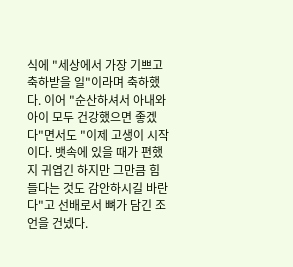식에 "세상에서 가장 기쁘고 축하받을 일"이라며 축하했다. 이어 "순산하셔서 아내와 아이 모두 건강했으면 좋겠다"면서도 "이제 고생이 시작이다. 뱃속에 있을 때가 편했지 귀엽긴 하지만 그만큼 힘들다는 것도 감안하시길 바란다"고 선배로서 뼈가 담긴 조언을 건넸다.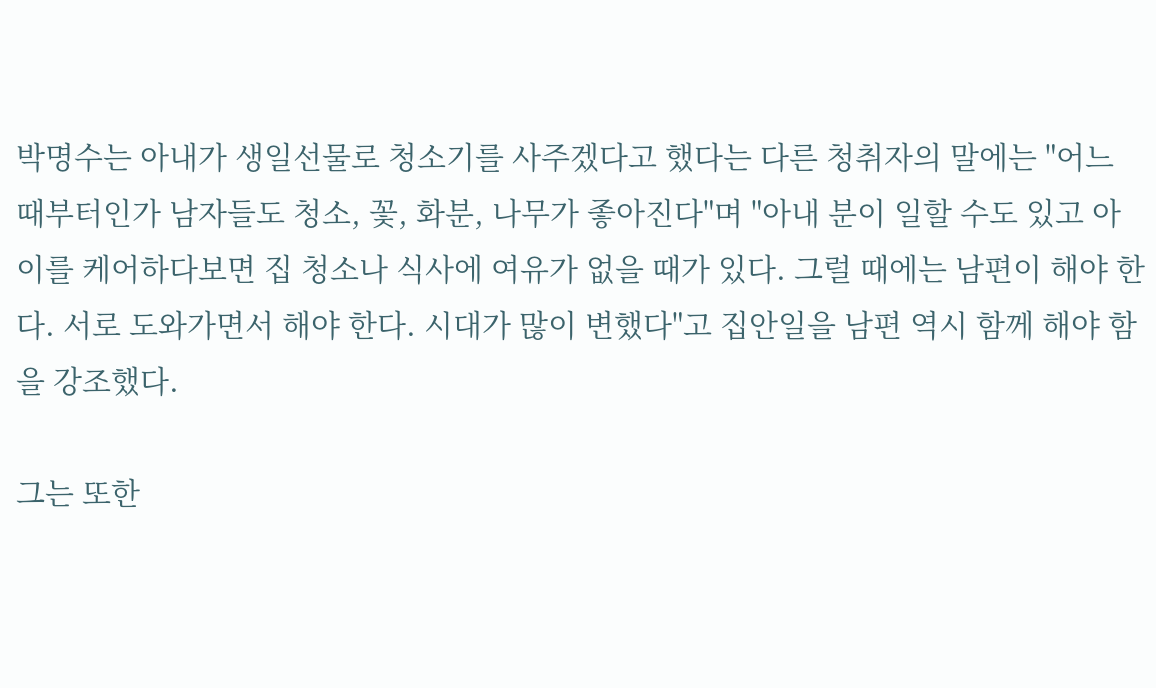박명수는 아내가 생일선물로 청소기를 사주겠다고 했다는 다른 청취자의 말에는 "어느 때부터인가 남자들도 청소, 꽃, 화분, 나무가 좋아진다"며 "아내 분이 일할 수도 있고 아이를 케어하다보면 집 청소나 식사에 여유가 없을 때가 있다. 그럴 때에는 남편이 해야 한다. 서로 도와가면서 해야 한다. 시대가 많이 변했다"고 집안일을 남편 역시 함께 해야 함을 강조했다.

그는 또한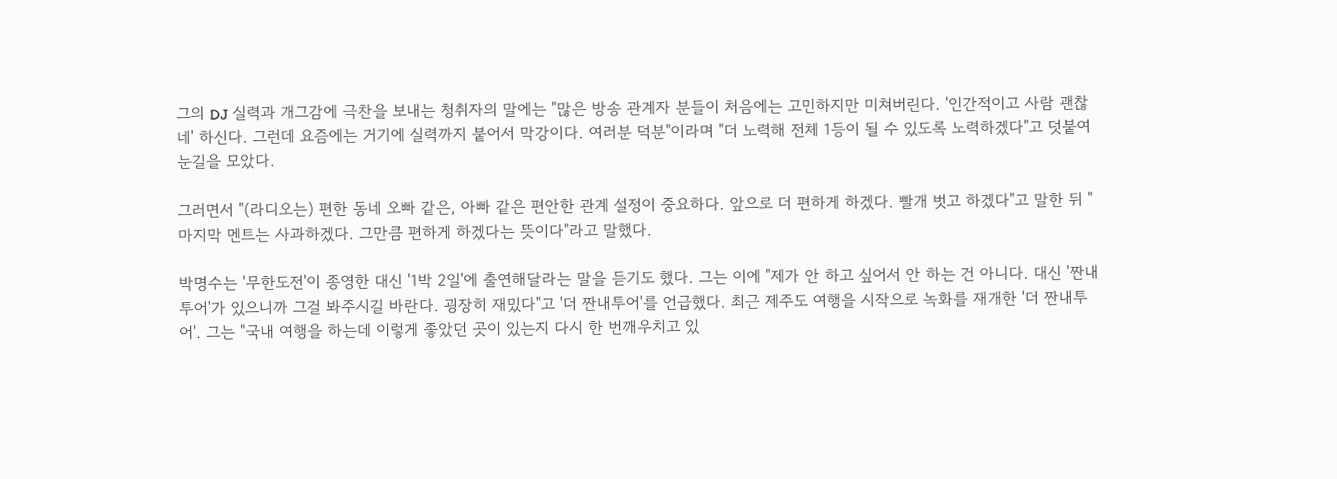그의 DJ 실력과 개그감에 극찬을 보내는 청취자의 말에는 "많은 방송 관계자 분들이 처음에는 고민하지만 미쳐버린다. '인간적이고 사람 괜찮네' 하신다. 그런데 요즘에는 거기에 실력까지 붙어서 막강이다. 여러분 덕분"이라며 "더 노력해 전체 1등이 될 수 있도록 노력하겠다"고 덧붙여 눈길을 모았다.

그러면서 "(라디오는) 편한 동네 오빠 같은, 아빠 같은 편안한 관계 설정이 중요하다. 앞으로 더 편하게 하겠다. 빨개 벗고 하겠다"고 말한 뒤 "마지막 멘트는 사과하겠다. 그만큼 편하게 하겠다는 뜻이다"라고 말했다.

박명수는 '무한도전'이 종영한 대신 '1박 2일'에 출연해달라는 말을 듣기도 했다. 그는 이에 "제가 안 하고 싶어서 안 하는 건 아니다. 대신 '짠내투어'가 있으니까 그걸 봐주시길 바란다. 굉장히 재밌다"고 '더 짠내투어'를 언급했다. 최근 제주도 여행을 시작으로 녹화를 재개한 '더 짠내투어'. 그는 "국내 여행을 하는데 이렇게 좋았던 곳이 있는지 다시 한 번깨우치고 있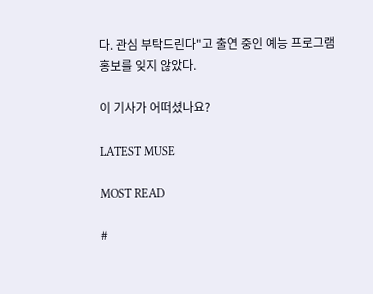다. 관심 부탁드린다"고 출연 중인 예능 프로그램 홍보를 잊지 않았다.

이 기사가 어떠셨나요?

LATEST MUSE

MOST READ

#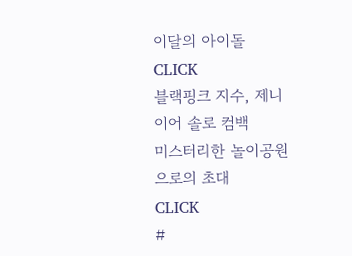이달의 아이돌
CLICK
블랙핑크 지수, 제니 이어 솔로 컴백
미스터리한 놀이공원으로의 초대
CLICK
#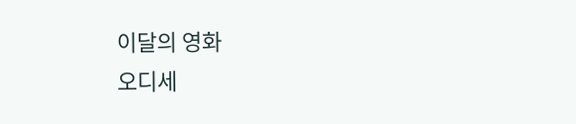이달의 영화
오디세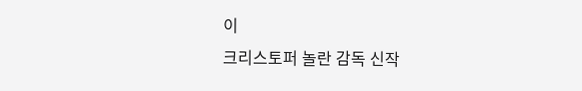이
크리스토퍼 놀란 감독 신작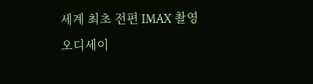세계 최초 전편 IMAX 촬영
오디세이